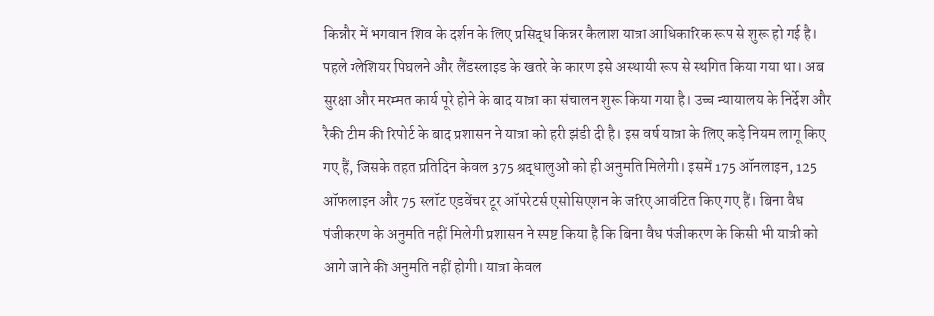किन्नौर में भगवान शिव के दर्शन के लिए प्रसिद्ध किन्नर कैलाश यात्रा आधिकारिक रूप से शुरू हो गई है। पहले ग्लेशियर पिघलने और लैंडस्लाइड के खतरे के कारण इसे अस्थायी रूप से स्थगित किया गया था। अब सुरक्षा और मरम्मत कार्य पूरे होने के बाद यात्रा का संचालन शुरू किया गया है। उच्च न्यायालय के निर्देश और रैकी टीम की रिपोर्ट के बाद प्रशासन ने यात्रा को हरी झंडी दी है। इस वर्ष यात्रा के लिए कड़े नियम लागू किए गए हैं, जिसके तहत प्रतिदिन केवल 375 श्रद्धालुओं को ही अनुमति मिलेगी। इसमें 175 ऑनलाइन, 125 ऑफलाइन और 75 स्लॉट एडवेंचर टूर ऑपरेटर्स एसोसिएशन के जरिए आवंटित किए गए हैं। बिना वैध पंजीकरण के अनुमति नहीं मिलेगी प्रशासन ने स्पष्ट किया है कि बिना वैध पंजीकरण के किसी भी यात्री को आगे जाने की अनुमति नहीं होगी। यात्रा केवल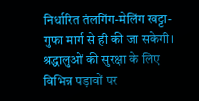निर्धारित तंलगिंग-मेलिंग खट्टा-गुफा मार्ग से ही की जा सकेगी। श्रद्धालुओं की सुरक्षा के लिए विभिन्न पड़ावों पर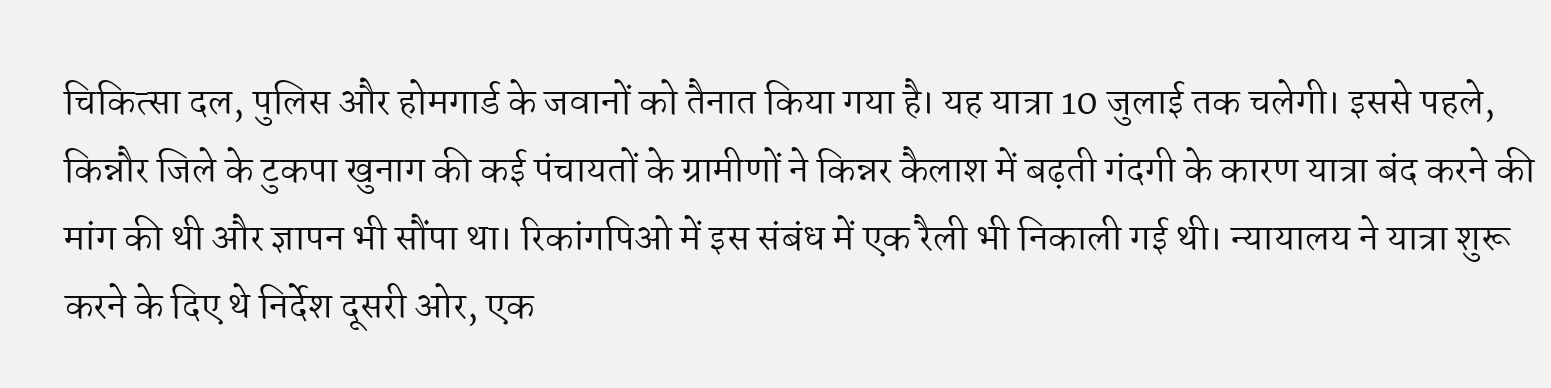चिकित्सा दल, पुलिस और होमगार्ड के जवानों को तैनात किया गया है। यह यात्रा 10 जुलाई तक चलेगी। इससे पहले, किन्नौर जिले के टुकपा खुनाग की कई पंचायतों के ग्रामीणों ने किन्नर कैलाश में बढ़ती गंदगी के कारण यात्रा बंद करने की मांग की थी और ज्ञापन भी सौंपा था। रिकांगपिओ में इस संबंध में एक रैली भी निकाली गई थी। न्यायालय ने यात्रा शुरू करने के दिए थे निर्देश दूसरी ओर, एक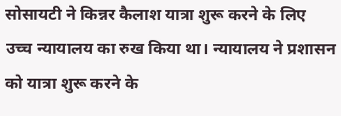सोसायटी ने किन्नर कैलाश यात्रा शुरू करने के लिए उच्च न्यायालय का रुख किया था। न्यायालय ने प्रशासन को यात्रा शुरू करने के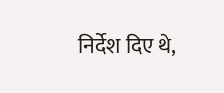निर्देश दिए थे,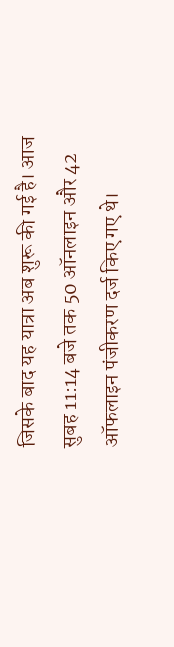जिसके बाद यह यात्रा अब शुरू की गई है। आज सुबह 11:14 बजे तक 50 ऑनलाइन और 42 ऑफलाइन पंजीकरण दर्ज किए गए थे।